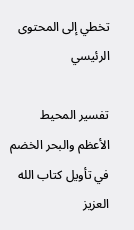تخطي إلى المحتوى الرئيسي

تفسير المحيط الأعظم والبحر الخضم في تأويل كتاب الله العزيز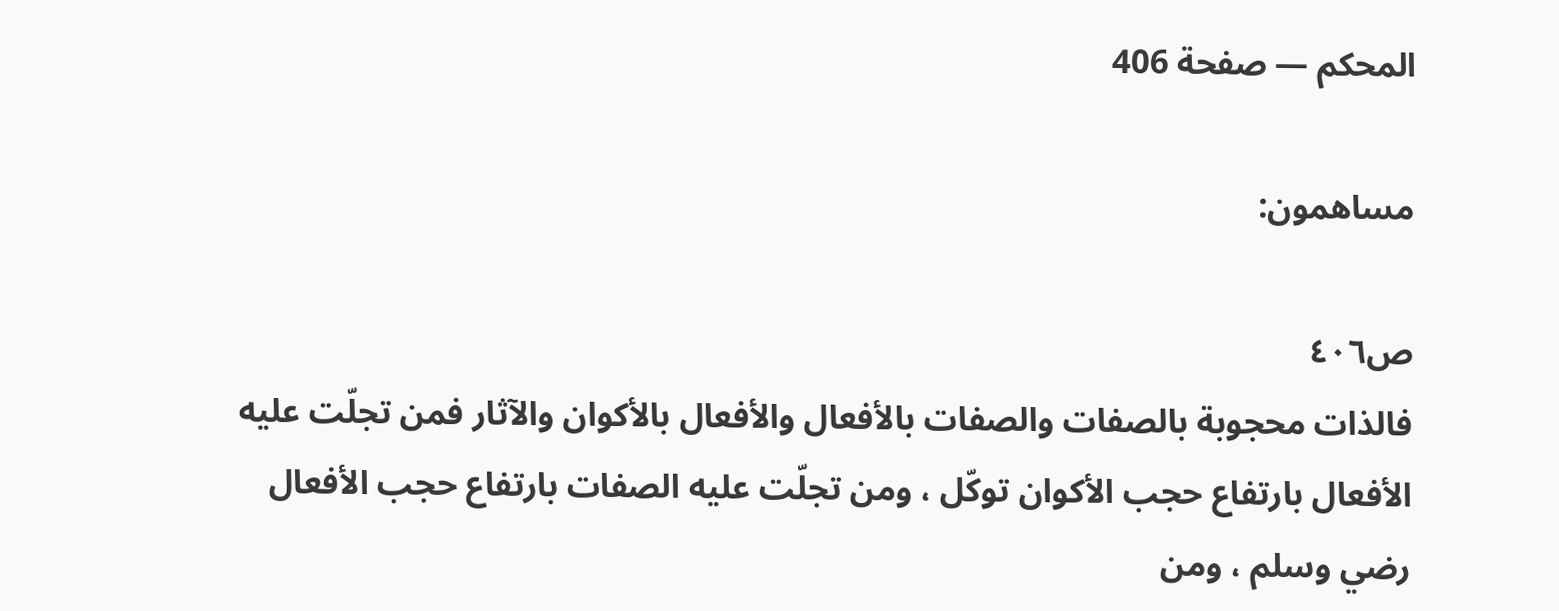المحكم — صفحة 406

مساهمون:

ص٤٠٦
فالذات محجوبة بالصفات والصفات بالأفعال والأفعال بالأكوان والآثار فمن تجلّت عليه الأفعال بارتفاع حجب الأكوان توكّل ، ومن تجلّت عليه الصفات بارتفاع حجب الأفعال رضي وسلم ، ومن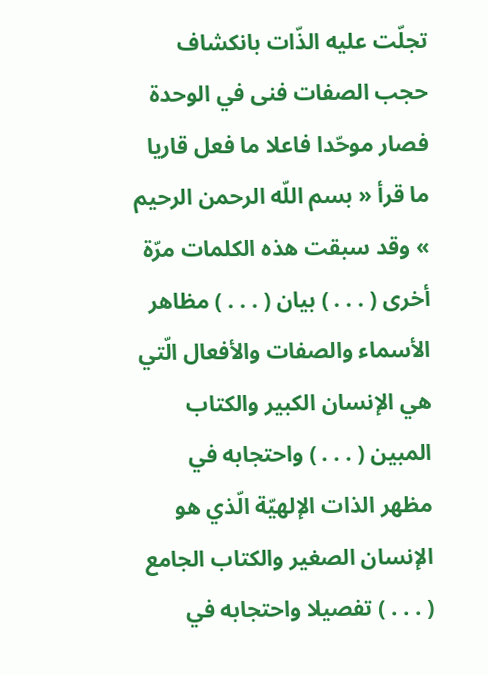تجلّت عليه الذّات بانكشاف حجب الصفات فنى في الوحدة فصار موحّدا فاعلا ما فعل قاريا ما قرأ « بسم اللّه الرحمن الرحيم » وقد سبقت هذه الكلمات مرّة أخرى ( . . . ) بيان ( . . . ) مظاهر الأسماء والصفات والأفعال الّتي هي الإنسان الكبير والكتاب المبين ( . . . ) واحتجابه في مظهر الذات الإلهيّة الّذي هو الإنسان الصغير والكتاب الجامع ( . . . ) تفصيلا واحتجابه في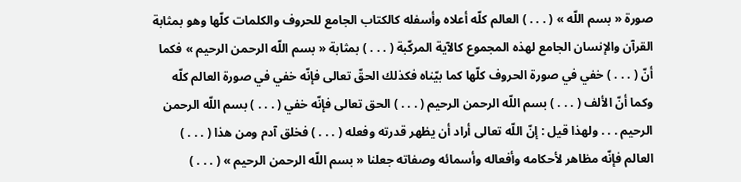صورة « بسم اللّه » ( . . . ) العالم كلّه أعلاه وأسفله كالكتاب الجامع للحروف والكلمات كلّها وهو بمثابة القرآن والإنسان الجامع لهذه المجموع كالآية المركّبة ( . . . ) بمثابة « بسم اللّه الرحمن الرحيم » فكما أنّ ( . . . ) خفي في صورة الحروف كلّها كما بيّناه فكذلك الحقّ تعالى فإنّه خفي في صورة العالم كلّه وكما أنّ الألف ( . . . ) بسم اللّه الرحمن الرحيم ( . . . ) الحق تعالى فإنّه خفي ( . . . ) بسم اللّه الرحمن الرحيم . . . ولهذا قيل : إنّ اللّه تعالى أراد أن يظهر قدرته وفعله ( . . . ) فخلق آدم ومن هذا ( . . . ) العالم فإنّه مظاهر لأحكامه وأفعاله وأسمائه وصفاته جعلنا « بسم اللّه الرحمن الرحيم » ( . . . )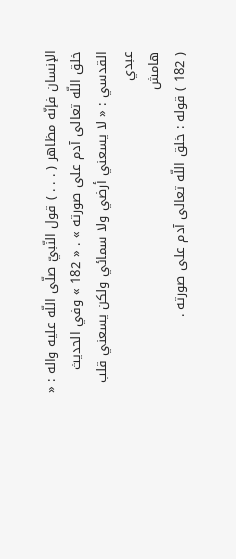الإنسان فإنّه مظاهر ( . . . ) قول النّبيّ صلّى اللّه عليه واله : « خلق اللّه تعالى آدم على صورته » . « 182 » وفي الحديث القدسي : « لا يسعني أرضي ولا سمائي ولكن يسعني قلب عبدي
هامش
( 182 ) قوله : خلق اللّه تعالى آدم على صورته .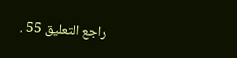راجع التعليق 55 .